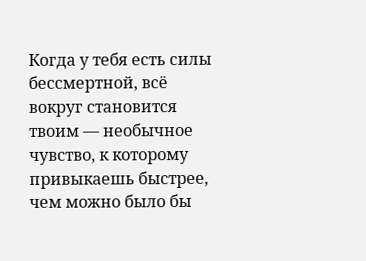Когда у тебя есть силы бессмертной, всё вокруг становится твоим — необычное чувство, к которому привыкаешь быстрее, чем можно было бы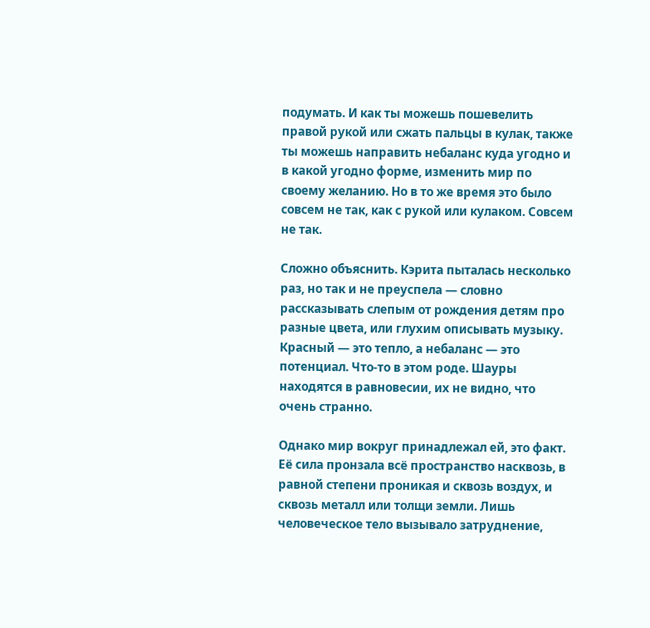подумать. И как ты можешь пошевелить правой рукой или сжать пальцы в кулак, также ты можешь направить небаланс куда угодно и в какой угодно форме, изменить мир по своему желанию. Но в то же время это было совсем не так, как с рукой или кулаком. Совсем не так.

Сложно объяснить. Кэрита пыталась несколько раз, но так и не преуспела — словно рассказывать слепым от рождения детям про разные цвета, или глухим описывать музыку. Красный — это тепло, а небаланс — это потенциал. Что-то в этом роде. Шауры находятся в равновесии, их не видно, что очень странно.

Однако мир вокруг принадлежал ей, это факт. Её сила пронзала всё пространство насквозь, в равной степени проникая и сквозь воздух, и сквозь металл или толщи земли. Лишь человеческое тело вызывало затруднение,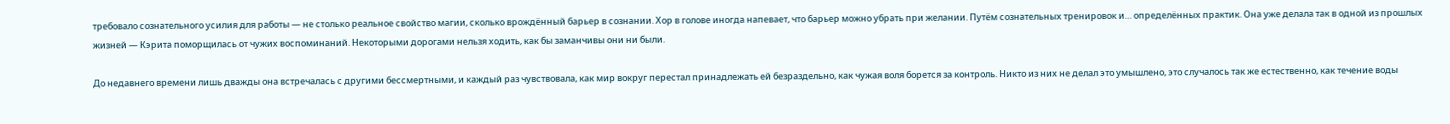требовало сознательного усилия для работы — не столько реальное свойство магии, сколько врождённый барьер в сознании. Хор в голове иногда напевает, что барьер можно убрать при желании. Путём сознательных тренировок и… определённых практик. Она уже делала так в одной из прошлых жизней — Кэрита поморщилась от чужих воспоминаний. Некоторыми дорогами нельзя ходить, как бы заманчивы они ни были.

До недавнего времени лишь дважды она встречалась с другими бессмертными, и каждый раз чувствовала, как мир вокруг перестал принадлежать ей безраздельно, как чужая воля борется за контроль. Никто из них не делал это умышлено, это случалось так же естественно, как течение воды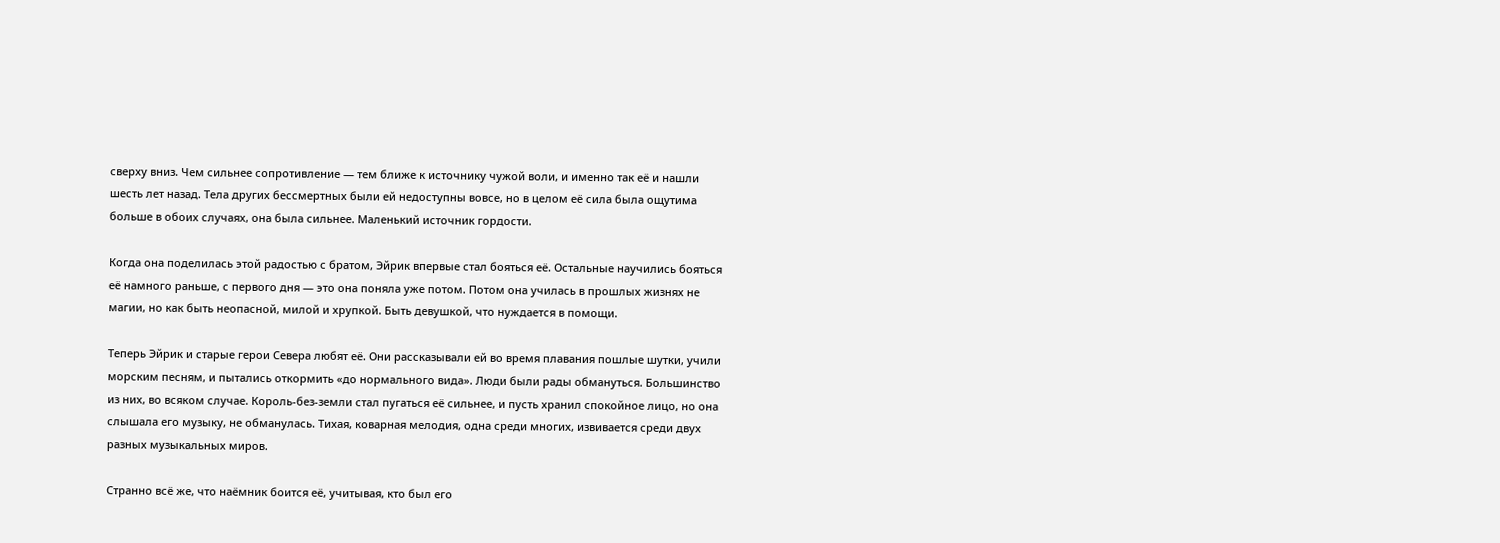сверху вниз. Чем сильнее сопротивление — тем ближе к источнику чужой воли, и именно так её и нашли шесть лет назад. Тела других бессмертных были ей недоступны вовсе, но в целом её сила была ощутима больше в обоих случаях, она была сильнее. Маленький источник гордости.

Когда она поделилась этой радостью с братом, Эйрик впервые стал бояться её. Остальные научились бояться её намного раньше, с первого дня — это она поняла уже потом. Потом она училась в прошлых жизнях не магии, но как быть неопасной, милой и хрупкой. Быть девушкой, что нуждается в помощи.

Теперь Эйрик и старые герои Севера любят её. Они рассказывали ей во время плавания пошлые шутки, учили морским песням, и пытались откормить «до нормального вида». Люди были рады обмануться. Большинство из них, во всяком случае. Король-без-земли стал пугаться её сильнее, и пусть хранил спокойное лицо, но она слышала его музыку, не обманулась. Тихая, коварная мелодия, одна среди многих, извивается среди двух разных музыкальных миров.

Странно всё же, что наёмник боится её, учитывая, кто был его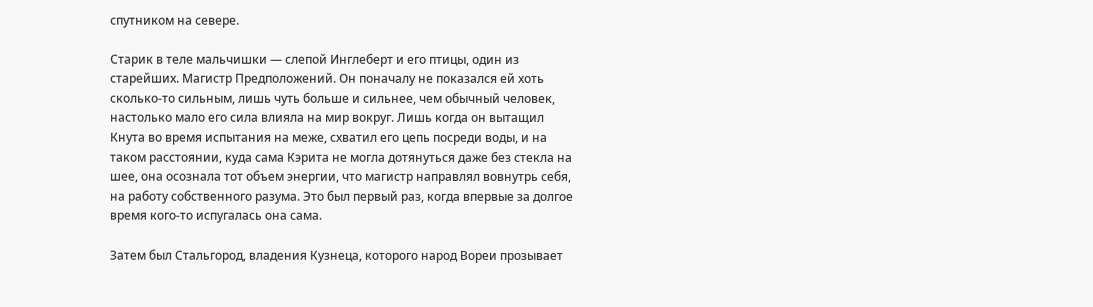спутником на севере.

Старик в теле мальчишки — слепой Инглеберт и его птицы, один из старейших. Магистр Предположений. Он поначалу не показался ей хоть сколько-то сильным, лишь чуть больше и сильнее, чем обычный человек, настолько мало его сила влияла на мир вокруг. Лишь когда он вытащил Кнута во время испытания на меже, схватил его цепь посреди воды, и на таком расстоянии, куда сама Кэрита не могла дотянуться даже без стекла на шее, она осознала тот объем энергии, что магистр направлял вовнутрь себя, на работу собственного разума. Это был первый раз, когда впервые за долгое время кого-то испугалась она сама.

Затем был Стальгород, владения Кузнеца, которого народ Вореи прозывает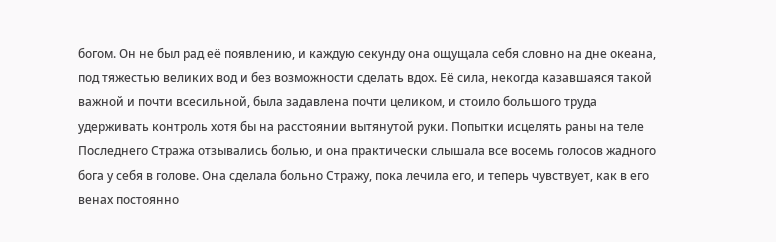богом. Он не был рад её появлению, и каждую секунду она ощущала себя словно на дне океана, под тяжестью великих вод и без возможности сделать вдох. Её сила, некогда казавшаяся такой важной и почти всесильной, была задавлена почти целиком, и стоило большого труда удерживать контроль хотя бы на расстоянии вытянутой руки. Попытки исцелять раны на теле Последнего Стража отзывались болью, и она практически слышала все восемь голосов жадного бога у себя в голове. Она сделала больно Стражу, пока лечила его, и теперь чувствует, как в его венах постоянно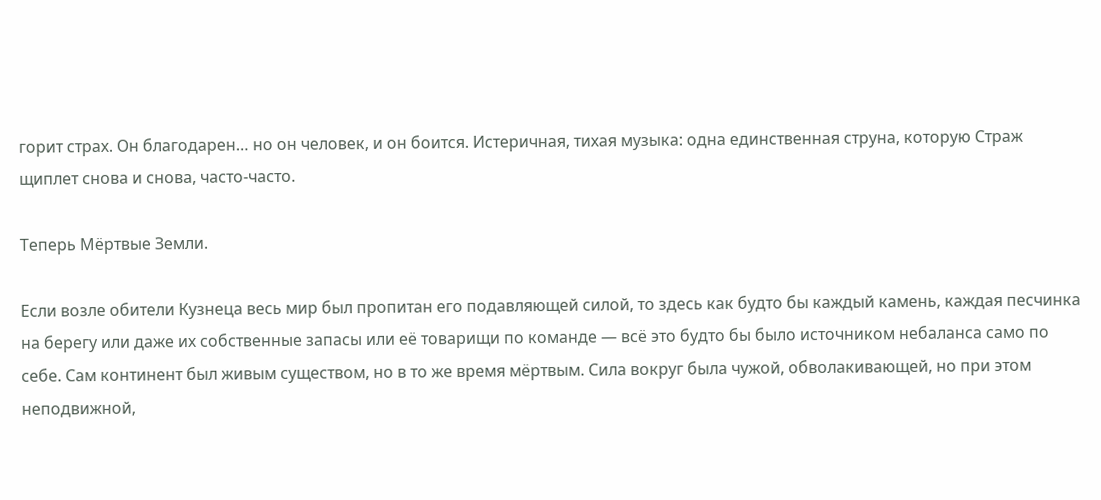горит страх. Он благодарен… но он человек, и он боится. Истеричная, тихая музыка: одна единственная струна, которую Страж щиплет снова и снова, часто-часто.

Теперь Мёртвые Земли.

Если возле обители Кузнеца весь мир был пропитан его подавляющей силой, то здесь как будто бы каждый камень, каждая песчинка на берегу или даже их собственные запасы или её товарищи по команде — всё это будто бы было источником небаланса само по себе. Сам континент был живым существом, но в то же время мёртвым. Сила вокруг была чужой, обволакивающей, но при этом неподвижной,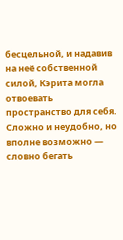бесцельной, и надавив на неё собственной силой, Кэрита могла отвоевать пространство для себя. Сложно и неудобно, но вполне возможно — словно бегать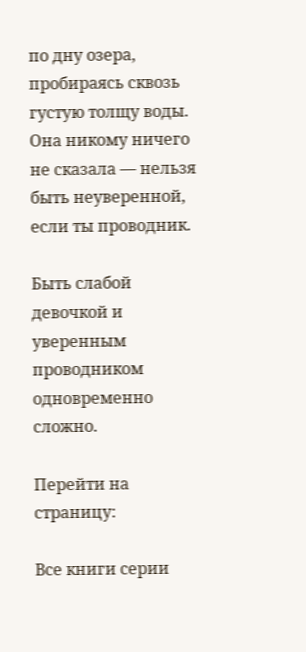по дну озера, пробираясь сквозь густую толщу воды. Она никому ничего не сказала — нельзя быть неуверенной, если ты проводник.

Быть слабой девочкой и уверенным проводником одновременно сложно.

Перейти на страницу:

Все книги серии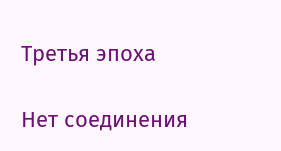Третья эпоха

Нет соединения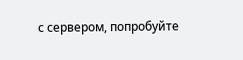с сервером, попробуйте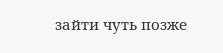зайти чуть позже